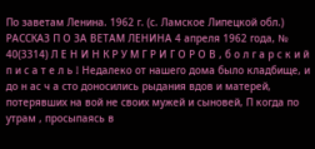По заветам Ленина. 1962 г. (с. Ламское Липецкой обл.)
РАССКАЗ П О ЗА ВЕТАМ ЛЕНИНА 4 апреля 1962 года, № 40(3314) Л Е Н И Н К Р У М Г Р И Г О Р О В , б о л г а р с к и й п и с а т е л ь I Недалеко от нашего дома было кладбище, и до н ас ч а сто доносились рыдания вдов и матерей, потерявших на вой не своих мужей и сыновей, П когда по утрам , просыпаясь в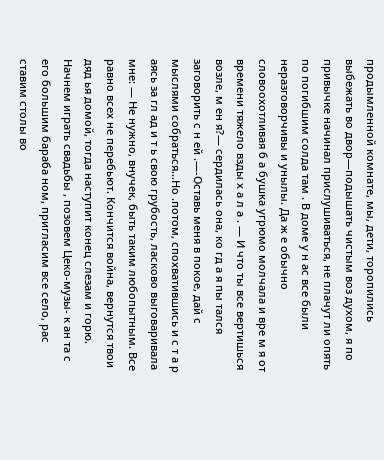продымленной комнате, мы, дети, торопились выбежать во двор—подышать чистым воз духом, я по привычке начинал прислушиваться, не плачут ли опять по погибшим солда там . В доме у н ас все были неразговорчивы и унылы. Да ж е обычно словоохотливая б а бушка угрюмо молчала и вре м я от времени тяжело взды х а л а . — И что ты все вертишься возле, м ен я?— сердилась она, ко гд а я пы тался заговорить с н ей .—-Оставь меня в покое, дай с мыслями собраться...Но .потом, спохватившись и с т а р аясь за гл ад и т ь свою грубость, ласково выговаривала мне: — Не нужно, внучек, быть таким любопытным. Все равно всех не перебьют. Кончится война, вернутся твои дяд ья домой, тогда наступит конец слезам и горю. Начнем играть свадьбы , позовем Цеко-музы- к ан та с его большим бараба ном, пригласим все село, рас ставим столы во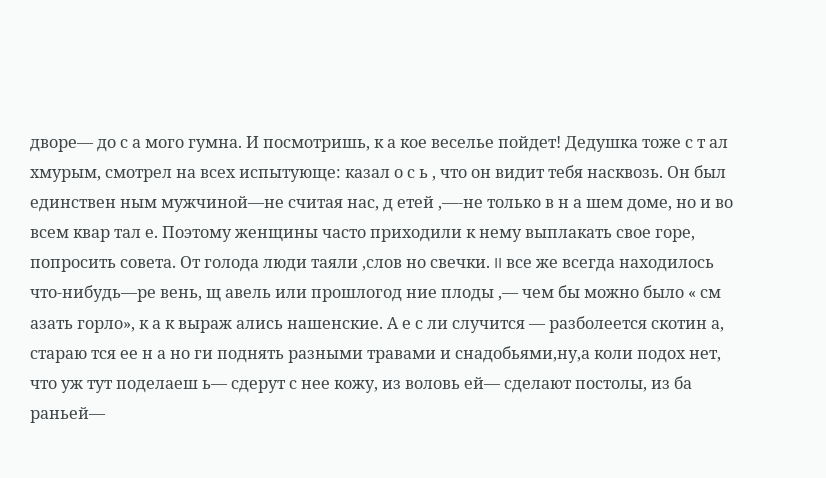дворе— до с а мого гумна. И посмотришь, к а кое веселье пойдет! Дедушка тоже с т ал хмурым, смотрел на всех испытующе: казал о с ь , что он видит тебя насквозь. Он был единствен ным мужчиной—не считая нас, д етей ,—-не только в н а шем доме, но и во всем квар тал е. Поэтому женщины часто приходили к нему выплакать свое горе, попросить совета. От голода люди таяли ,слов но свечки. II все же всегда находилось что-нибудь—ре вень, щ авель или прошлогод ние плоды ,— чем бы можно было « см азать горло», к а к выраж ались нашенские. А е с ли случится — разболеется скотин а, стараю тся ее н а но ги поднять разными травами и снадобьями,ну,а коли подох нет, что уж тут поделаеш ь— сдерут с нее кожу, из воловь ей— сделают постолы, из ба раньей—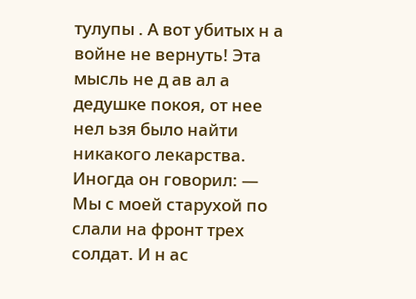тулупы . А вот убитых н а войне не вернуть! Эта мысль не д ав ал а дедушке покоя, от нее нел ьзя было найти никакого лекарства. Иногда он говорил: — Мы с моей старухой по слали на фронт трех солдат. И н ас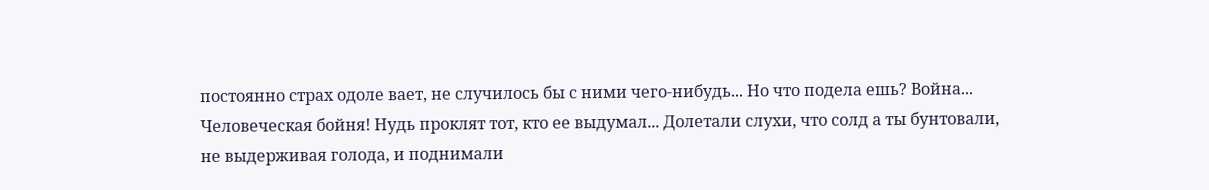постоянно страх одоле вает, не случилось бы с ними чего-нибудь... Но что подела ешь? Война... Человеческая бойня! Нудь проклят тот, кто ее выдумал... Долетали слухи, что солд а ты бунтовали, не выдерживая голода, и поднимали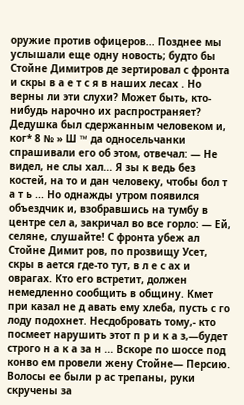оружие против офицеров... Позднее мы услышали еще одну новость; будто бы Стойне Димитров де зертировал с фронта и скры в а е т с я в наших лесах . Но верны ли эти слухи? Может быть, кто-нибудь нарочно их распространяет? Дедушка был сдержанным человеком и, ког* 8 № » Ш ™ да односельчанки спрашивали его об этом, отвечал: — Не видел, не слы хал... Я зы к ведь без костей, на то и дан человеку, чтобы бол т а т ь ... Но однажды утром появился объездчик и, взобравшись на тумбу в центре сел а, закричал во все горло: — Ей, селяне, слушайте! С фронта убеж ал Стойне Димит ров, по прозвищу Усет, скры в ается где-то тут, в л е с ах и оврагах. Кто его встретит, должен немедленно сообщить в общину. Кмет при казал не д авать ему хлеба, пусть с го лоду подохнет. Несдобровать тому,- кто посмеет нарушить этот п р и к а з,—будет строго н а к а за н ... Вскоре по шоссе под конво ем провели жену Стойне— Персию. Волосы ее были р ас трепаны, руки скручены за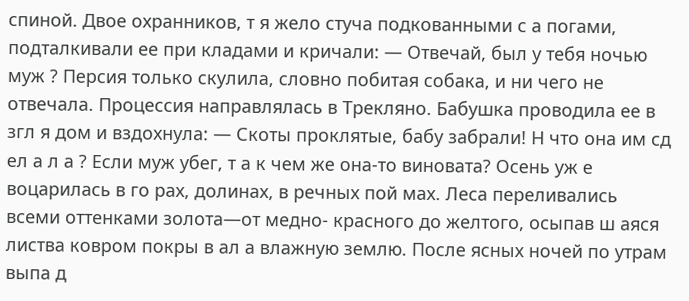спиной. Двое охранников, т я жело стуча подкованными с а погами, подталкивали ее при кладами и кричали: — Отвечай, был у тебя ночью муж ? Персия только скулила, словно побитая собака, и ни чего не отвечала. Процессия направлялась в Трекляно. Бабушка проводила ее в згл я дом и вздохнула: — Скоты проклятые, бабу забрали! Н что она им сд ел а л а ? Если муж убег, т а к чем же она-то виновата? Осень уж е воцарилась в го рах, долинах, в речных пой мах. Леса переливались всеми оттенками золота—от медно- красного до желтого, осыпав ш аяся листва ковром покры в ал а влажную землю. После ясных ночей по утрам выпа д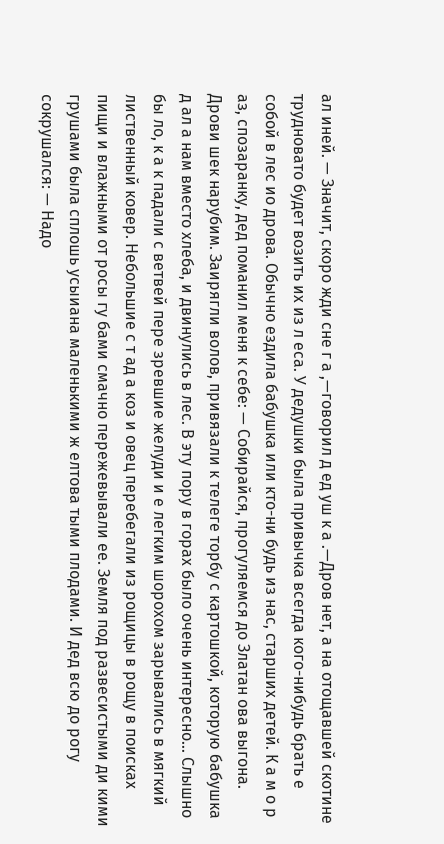ал иней. — Значит, скоро жди сне г а ,—говорил д ед уш к а .—Дров нет, а на отощавшей скотине трудновато будет возить их из л еса. У дедушки была привычка всегда кого-нибудь брать е собой в лес ио дрова. Обычно ездила бабушка или кто-ни будь из нас, старших детей. К а м о р аз, спозаранку, дед поманил меня к себе: — Собирайся, прогуляемся до Златан ова выгона. Дрови шек нарубим. Заирягли волов, привязали к телеге торбу с картошкой, которую бабушка д ал а нам вместо хлеба, и двинулись в лес. В эту пору в горах было очень интересно... Слышно бы ло, к а к падали с ветвей пере зревшие желуди и е легким шорохом зарывались в мягкий лиственный ковер. Небольшие с т ад а коз и овец перебегали из рощицы в рощу в поисках пищи и влажными от росы гу бами смачно пережевывали ее. Земля под развесистыми ди кими грушами была сплошь усыиана маленькими ж елтова тыми плодами. И дед всю до рогу сокрушался: — Надо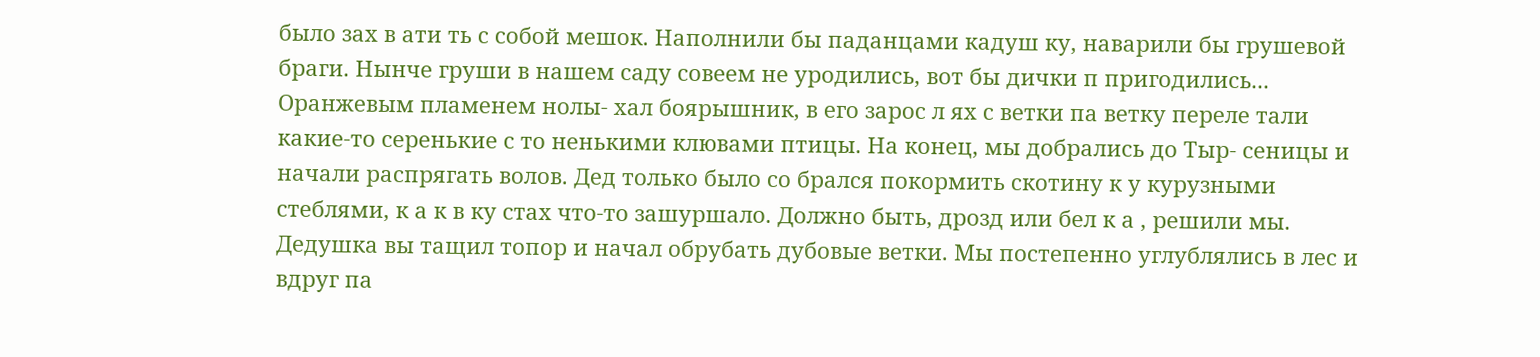было зах в ати ть с собой мешок. Наполнили бы паданцами кадуш ку, наварили бы грушевой браги. Нынче груши в нашем саду совеем не уродились, вот бы дички п пригодились... Оранжевым пламенем нолы- хал боярышник, в его зарос л ях с ветки па ветку переле тали какие-то серенькие с то ненькими клювами птицы. На конец, мы добрались до Тыр- сеницы и начали распрягать волов. Дед только было со брался покормить скотину к у курузными стеблями, к а к в ку стах что-то зашуршало. Должно быть, дрозд или бел к а , решили мы. Дедушка вы тащил топор и начал обрубать дубовые ветки. Мы постепенно углублялись в лес и вдруг па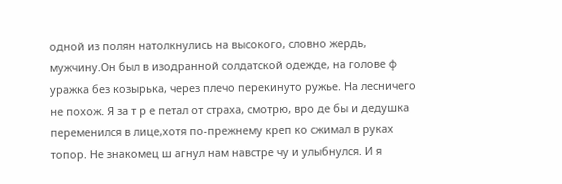одной из полян натолкнулись на высокого, словно жердь, мужчину.Он был в изодранной солдатской одежде, на голове ф уражка без козырька, через плечо перекинуто ружье. На лесничего не похож. Я за т р е петал от страха, смотрю, вро де бы и дедушка переменился в лице,хотя по-прежнему креп ко сжимал в руках топор. Не знакомец ш агнул нам навстре чу и улыбнулся. И я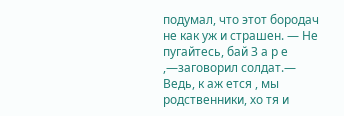подумал, что этот бородач не как уж и страшен. — Не пугайтесь, бай З а р е ,—заговорил солдат.— Ведь, к аж ется , мы родственники, хо тя и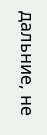дальние, не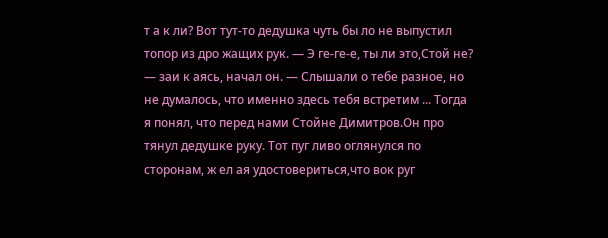т а к ли? Вот тут-то дедушка чуть бы ло не выпустил топор из дро жащих рук. — Э ге-ге-е, ты ли это,Стой не? — заи к аясь, начал он. — Слышали о тебе разное, но не думалось, что именно здесь тебя встретим ... Тогда я понял, что перед нами Стойне Димитров.Он про тянул дедушке руку. Тот пуг ливо оглянулся по сторонам, ж ел ая удостовериться,что вок руг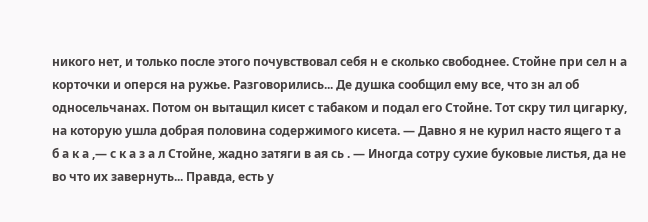никого нет, и только после этого почувствовал себя н е сколько свободнее. Стойне при сел н а корточки и оперся на ружье. Разговорились... Де душка сообщил ему все, что зн ал об односельчанах. Потом он вытащил кисет с табаком и подал его Стойне. Тот скру тил цигарку, на которую ушла добрая половина содержимого кисета. — Давно я не курил насто ящего т а б а к а ,— с к а з а л Стойне, жадно затяги в ая сь . — Иногда сотру сухие буковые листья, да не во что их завернуть... Правда, есть у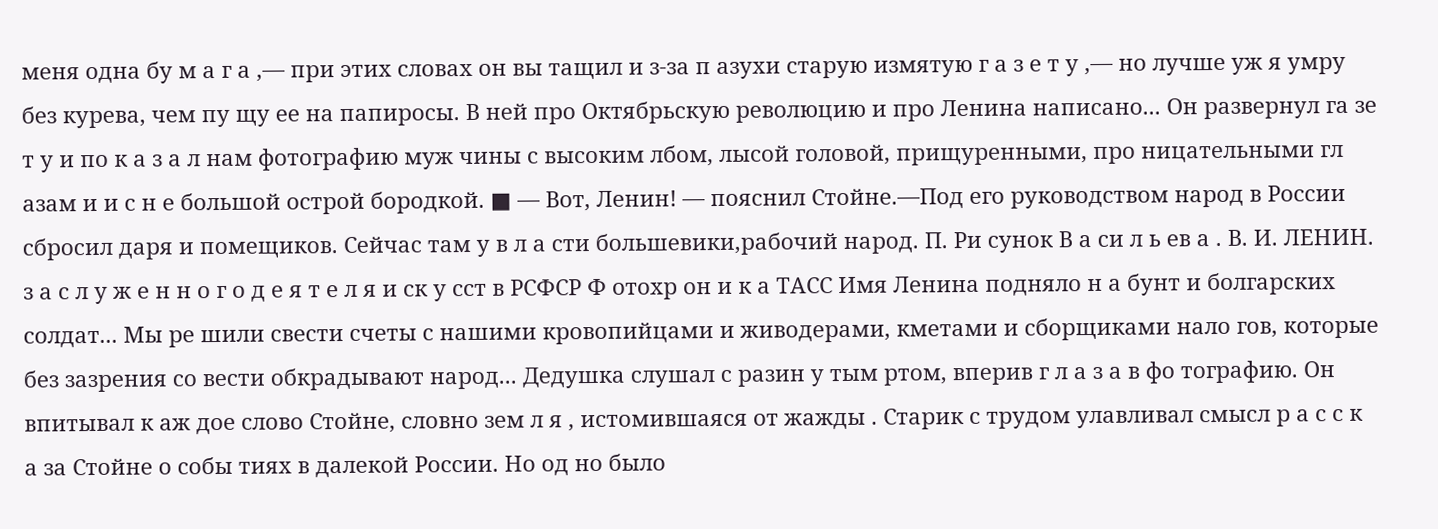меня одна бу м а г а ,— при этих словах он вы тащил и з-за п азухи старую измятую г а з е т у ,— но лучше уж я умру без курева, чем пу щу ее на папиросы. В ней про Октябрьскую революцию и про Ленина написано... Он развернул га зе т у и по к а з а л нам фотографию муж чины с высоким лбом, лысой головой, прищуренными, про ницательными гл азам и и с н е большой острой бородкой. ■ — Вот, Ленин! — пояснил Стойне.—Под его руководством народ в России сбросил даря и помещиков. Сейчас там у в л а сти большевики,рабочий народ. П. Ри сунок В а си л ь ев а . В. И. ЛЕНИН. з а с л у ж е н н о г о д е я т е л я и ск у сст в РСФСР Ф отохр он и к а ТАСС Имя Ленина подняло н а бунт и болгарских солдат... Мы ре шили свести счеты с нашими кровопийцами и живодерами, кметами и сборщиками нало гов, которые без зазрения со вести обкрадывают народ... Дедушка слушал с разин у тым ртом, вперив г л а з а в фо тографию. Он впитывал к аж дое слово Стойне, словно зем л я , истомившаяся от жажды . Старик с трудом улавливал смысл р а с с к а за Стойне о собы тиях в далекой России. Но од но было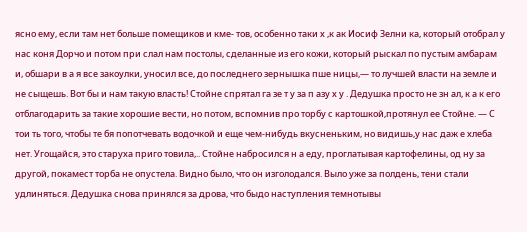ясно ему, если там нет больше помещиков и кме- тов, особенно таки х ,к ак Иосиф Зелни ка, который отобрал у нас коня Дорчо и потом при слал нам постолы, сделанные из его кожи, который рыскал по пустым амбарам и, обшари в а я все закоулки, уносил все, до последнего зернышка пше ницы,— то лучшей власти на земле и не сыщешь. Вот бы и нам такую власть! Стойне спрятал га зе т у за п азу х у . Дедушка просто не зн ал, к а к его отблагодарить за такие хорошие вести, но потом, вспомнив про торбу с картошкой,протянул ее Стойне. — С тои ть того, чтобы те бя попотчевать водочкой и еще чем-нибудь вкусненьким, но видишь,у нас даж е хлеба нет. Угощайся, это старуха приго товила,.. Стойне набросился н а еду, проглатывая картофелины, од ну за другой, покамест торба не опустела. Видно было, что он изголодался. Выло уже за полдень, тени стали удлиняться. Дедушка снова принялся за дрова, что быдо наступления темнотывы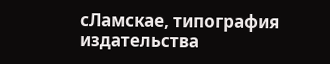сЛамскае, типография издательства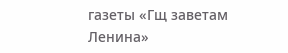газеты «Гщ заветам Ленина»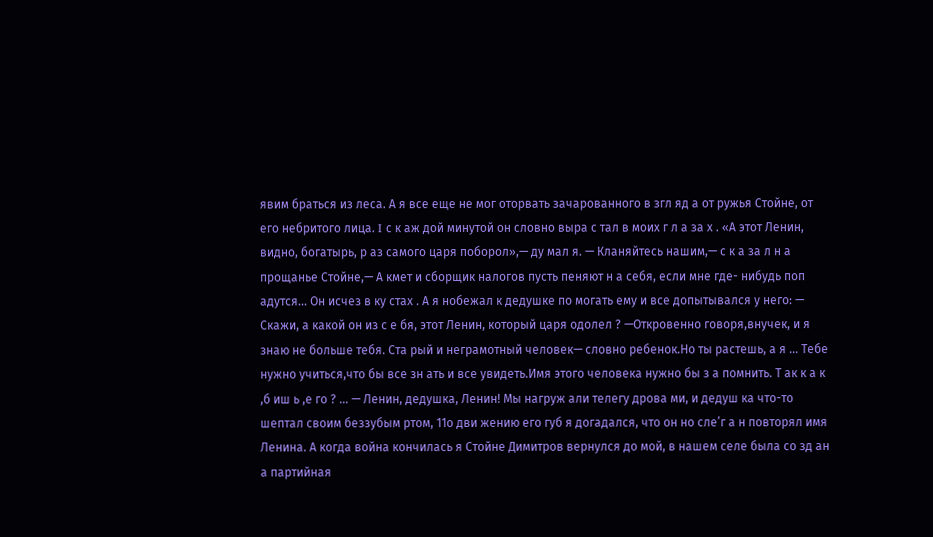явим браться из леса. А я все еще не мог оторвать зачарованного в згл яд а от ружья Стойне, от его небритого лица. I с к аж дой минутой он словно выра с тал в моих г л а за х . «А этот Ленин, видно, богатырь, р аз самого царя поборол»,— ду мал я. — Кланяйтесь нашим,— с к а за л н а прощанье Стойне,— А кмет и сборщик налогов пусть пеняют н а себя, если мне где- нибудь поп адутся... Он исчез в ку стах . А я нобежал к дедушке по могать ему и все допытывался у него: — Скажи, а какой он из с е бя, этот Ленин, который царя одолел ? —Откровенно говоря,внучек, и я знаю не больше тебя. Ста рый и неграмотный человек— словно ребенок.Но ты растешь, а я ... Тебе нужно учиться,что бы все зн ать и все увидеть.Имя этого человека нужно бы з а помнить. Т ак к а к ,б иш ь ,е го ? ... — Ленин, дедушка, Ленин! Мы нагруж али телегу дрова ми, и дедуш ка что-то шептал своим беззубым ртом, 11о дви жению его губ я догадался, что он но сле’г а н повторял имя Ленина. А когда война кончилась я Стойне Димитров вернулся до мой, в нашем селе была со зд ан а партийная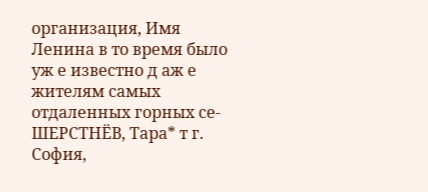организация, Имя Ленина в то время было уж е известно д аж е жителям самых отдаленных горных се- ШЕРСТНЁВ, Тара* т г. София,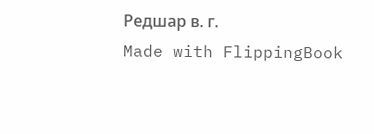Редшар в. г.
Made with FlippingBook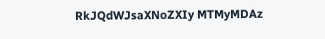RkJQdWJsaXNoZXIy MTMyMDAz